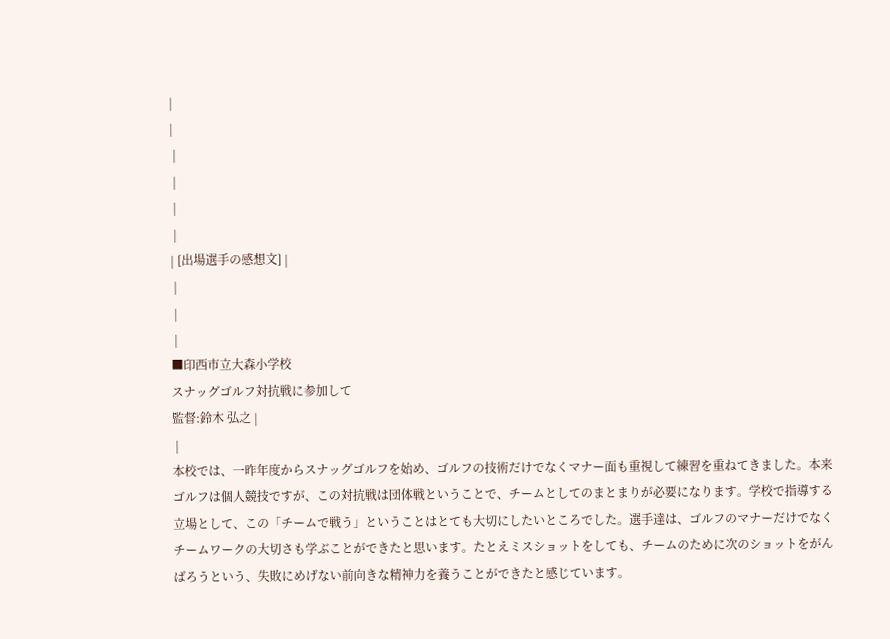|
|
 |
 |
 |
 |
| [出場選手の感想文] |
 |
 |
 |
■印西市立大森小学校
スナッグゴルフ対抗戦に参加して
監督:鈴木 弘之 |
 |
本校では、一昨年度からスナッグゴルフを始め、ゴルフの技術だけでなくマナー面も重視して練習を重ねてきました。本来ゴルフは個人競技ですが、この対抗戦は団体戦ということで、チームとしてのまとまりが必要になります。学校で指導する立場として、この「チームで戦う」ということはとても大切にしたいところでした。選手達は、ゴルフのマナーだけでなくチームワークの大切さも学ぶことができたと思います。たとえミスショットをしても、チームのために次のショットをがんばろうという、失敗にめげない前向きな精神力を養うことができたと感じています。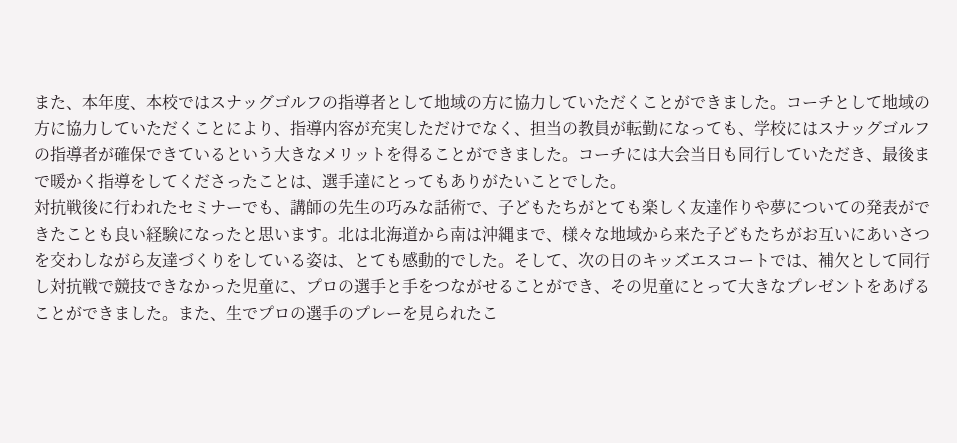また、本年度、本校ではスナッグゴルフの指導者として地域の方に協力していただくことができました。コーチとして地域の方に協力していただくことにより、指導内容が充実しただけでなく、担当の教員が転勤になっても、学校にはスナッグゴルフの指導者が確保できているという大きなメリットを得ることができました。コーチには大会当日も同行していただき、最後まで暖かく指導をしてくださったことは、選手達にとってもありがたいことでした。
対抗戦後に行われたセミナーでも、講師の先生の巧みな話術で、子どもたちがとても楽しく友達作りや夢についての発表ができたことも良い経験になったと思います。北は北海道から南は沖縄まで、様々な地域から来た子どもたちがお互いにあいさつを交わしながら友達づくりをしている姿は、とても感動的でした。そして、次の日のキッズエスコートでは、補欠として同行し対抗戦で競技できなかった児童に、プロの選手と手をつながせることができ、その児童にとって大きなプレゼントをあげることができました。また、生でプロの選手のプレーを見られたこ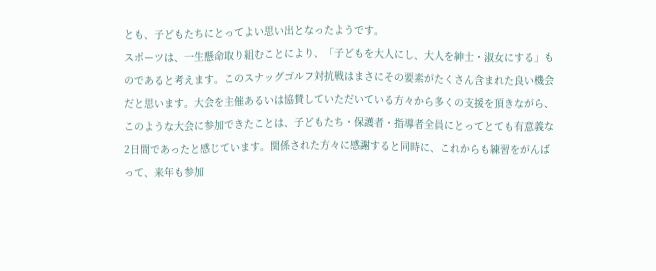とも、子どもたちにとってよい思い出となったようです。
スポーツは、一生懸命取り組むことにより、「子どもを大人にし、大人を紳士・淑女にする」ものであると考えます。このスナッグゴルフ対抗戦はまさにその要素がたくさん含まれた良い機会だと思います。大会を主催あるいは協賛していただいている方々から多くの支援を頂きながら、このような大会に参加できたことは、子どもたち・保護者・指導者全員にとってとても有意義な2日間であったと感じています。関係された方々に感謝すると同時に、これからも練習をがんばって、来年も参加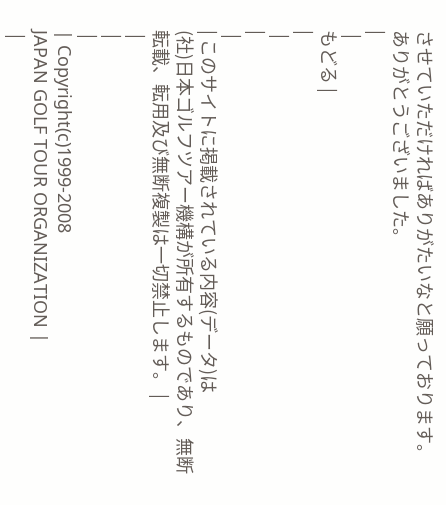させていただければありがたいなと願っております。ありがとうございました。
|
 |
もどる |
|
 |
|
 |
| このサイトに掲載されている内容(データ)は
(社)日本ゴルフツアー機構が所有するものであり、無断転載、転用及び無断複製は一切禁止します。 |
 |
 |
 |
| Copyright(c)1999-2008
JAPAN GOLF TOUR ORGANIZATION |
 |